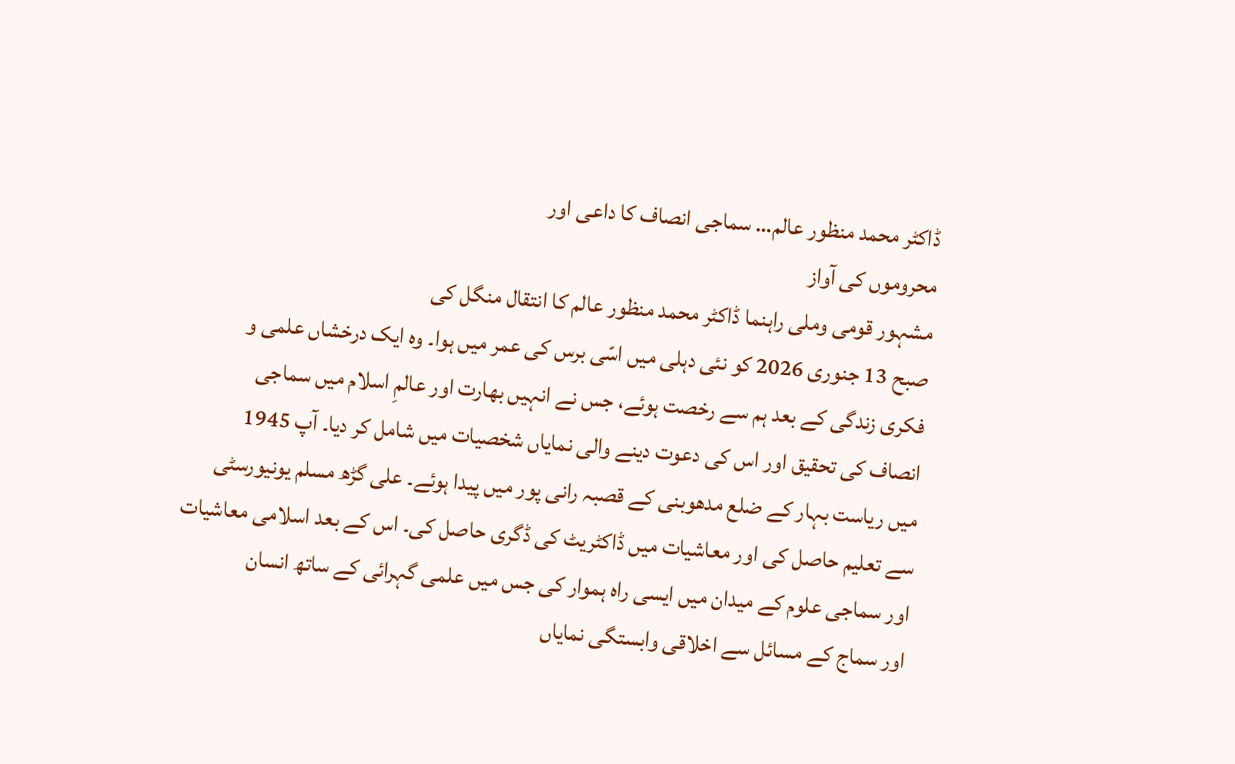ڈاکٹر محمد منظور عالم… سماجی انصاف کا داعی اور
محروموں کی آواز
مشہور قومی وملی راہنما ڈاکٹر محمد منظور عالم کا انتقال منگل کی
صبح 13 جنوری 2026 کو نئی دہلی میں اسّی برس کی عمر میں ہوا۔ وہ ایک درخشاں علمی و
فکری زندگی کے بعد ہم سے رخصت ہوئے، جس نے انہیں بھارت اور عالمِ اسلام میں سماجی
انصاف کی تحقیق اور اس کی دعوت دینے والی نمایاں شخصیات میں شامل کر دیا۔ آپ 1945
میں ریاست بہار کے ضلع مدھوبنی کے قصبہ رانی پور میں پیدا ہوئے۔ علی گڑھ مسلم یونیورسٹی
سے تعلیم حاصل کی اور معاشیات میں ڈاکٹریٹ کی ڈگری حاصل کی۔ اس کے بعد اسلامی معاشیات
اور سماجی علوم کے میدان میں ایسی راہ ہموار کی جس میں علمی گہرائی کے ساتھ انسان
اور سماج کے مسائل سے اخلاقی وابستگی نمایاں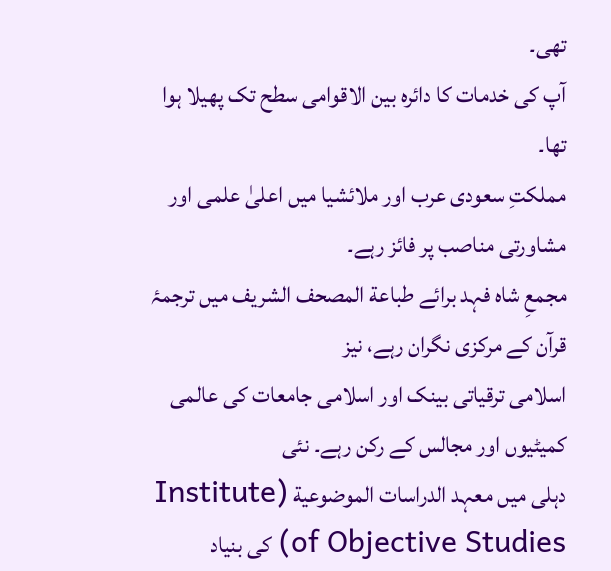تھی۔
آپ کی خدمات کا دائرہ بین الاقوامی سطح تک پھیلا ہوا تھا۔
مملکتِ سعودی عرب اور ملائشیا میں اعلیٰ علمی اور مشاورتی مناصب پر فائز رہے۔
مجمعِ شاہ فہد برائے طباعة المصحف الشریف میں ترجمۂ قرآن کے مرکزی نگران رہے، نیز
اسلامی ترقیاتی بینک اور اسلامی جامعات کی عالمی کمیٹیوں اور مجالس کے رکن رہے۔ نئی
دہلی میں معہد الدراسات الموضوعیة (Institute of Objective Studies) کی بنیاد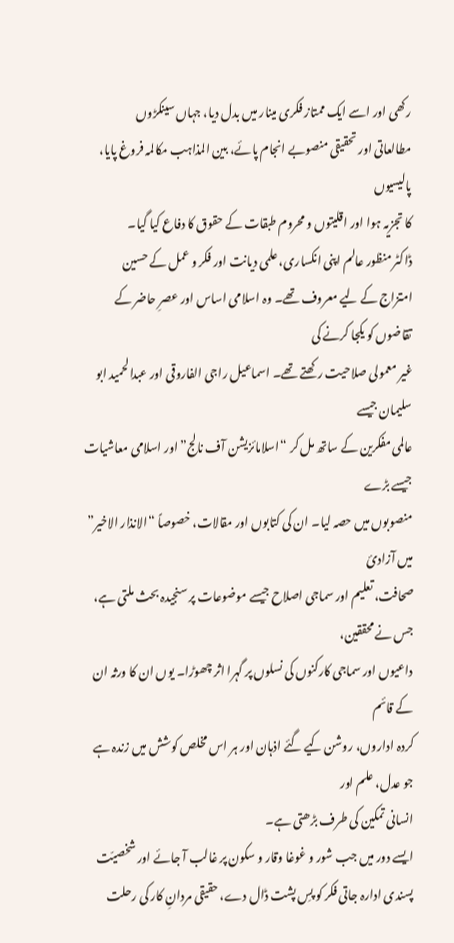رکھی اور اسے ایک ممتاز فکری مینار میں بدل دیا، جہاں سینکڑوں
مطالعاتی اور تحقیقی منصوبے انجام پائے، بین المذاہب مکالمہ فروغ پایا، پالیسیوں
کا تجزیہ ہوا اور اقلیتوں و محروم طبقات کے حقوق کا دفاع کیا گیا۔
ڈاکٹر منظور عالم اپنی انکساری، علمی دیانت اور فکر و عمل کے حسین
امتزاج کے لیے معروف تھے۔ وہ اسلامی اساس اور عصرِ حاضر کے تقاضوں کو یکجا کرنے کی
غیر معمولی صلاحیت رکھتے تھے۔ اسماعیل راجی الفاروقی اور عبدالحمید ابو سلیمان جیسے
عالمی مفکرین کے ساتھ مل کر “اسلامائزیشن آف نالج” اور اسلامی معاشیات جیسے بڑے
منصوبوں میں حصہ لیا۔ ان کی کتابوں اور مقالات، خصوصاً “الانذار الاخیر” میں آزادیٔ
صحافت، تعلیم اور سماجی اصلاح جیسے موضوعات پر سنجیدہ بحث ملتی ہے، جس نے محققین،
داعیوں اور سماجی کارکنوں کی نسلوں پر گہرا اثر چھوڑا۔ یوں ان کا ورثہ ان کے قائم
کردہ اداروں، روشن کیے گئے اذہان اور ہر اس مخلص کوشش میں زندہ ہے جو عدل، علم اور
انسانی تمکین کی طرف بڑھتی ہے۔
ایسے دور میں جب شور و غوغا وقار و سکون پر غالب آ جائے اور شخصیّت
پسندی ادارہ جاتی فکر کو پسِ پشت ڈال دے، حقیقی مردانِ کار کی رحلت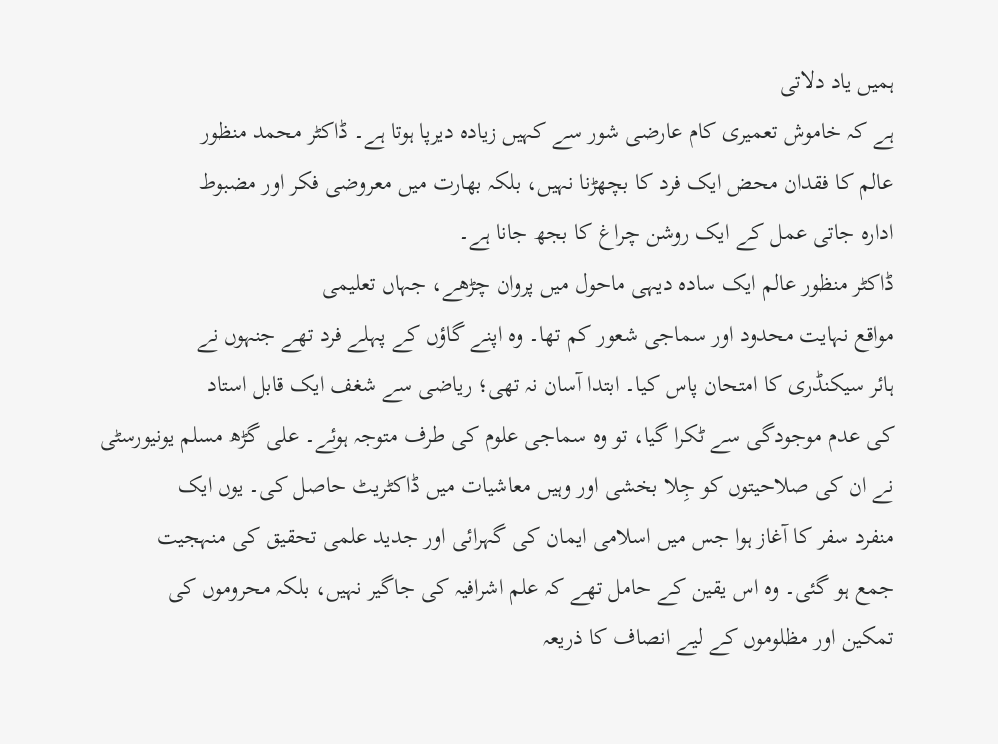ہمیں یاد دلاتی
ہے کہ خاموش تعمیری کام عارضی شور سے کہیں زیادہ دیرپا ہوتا ہے۔ ڈاکٹر محمد منظور
عالم کا فقدان محض ایک فرد کا بچھڑنا نہیں، بلکہ بھارت میں معروضی فکر اور مضبوط
ادارہ جاتی عمل کے ایک روشن چراغ کا بجھ جانا ہے۔
ڈاکٹر منظور عالم ایک سادہ دیہی ماحول میں پروان چڑھے، جہاں تعلیمی
مواقع نہایت محدود اور سماجی شعور کم تھا۔ وہ اپنے گاؤں کے پہلے فرد تھے جنہوں نے
ہائر سیکنڈری کا امتحان پاس کیا۔ ابتدا آسان نہ تھی؛ ریاضی سے شغف ایک قابل استاد
کی عدم موجودگی سے ٹکرا گیا، تو وہ سماجی علوم کی طرف متوجہ ہوئے۔ علی گڑھ مسلم یونیورسٹی
نے ان کی صلاحیتوں کو جِلا بخشی اور وہیں معاشیات میں ڈاکٹریٹ حاصل کی۔ یوں ایک
منفرد سفر کا آغاز ہوا جس میں اسلامی ایمان کی گہرائی اور جدید علمی تحقیق کی منہجیت
جمع ہو گئی۔ وہ اس یقین کے حامل تھے کہ علم اشرافیہ کی جاگیر نہیں، بلکہ محروموں کی
تمکین اور مظلوموں کے لیے انصاف کا ذریعہ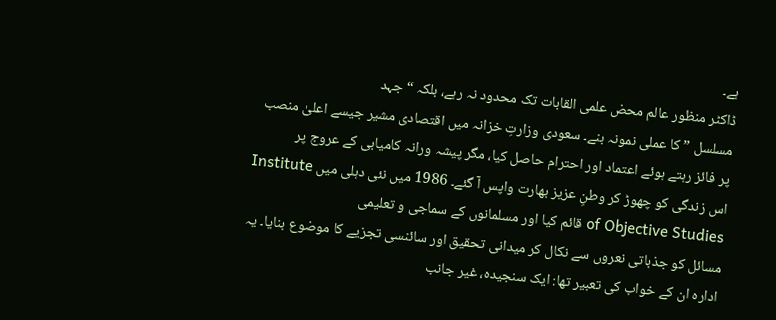ہے۔
ڈاکٹر منظور عالم محض علمی القابات تک محدود نہ رہے، بلکہ “جہد
مسلسل ” کا عملی نمونہ بنے۔ سعودی وزارتِ خزانہ میں اقتصادی مشیر جیسے اعلیٰ منصب
پر فائز رہتے ہوئے اعتماد اور احترام حاصل کیا، مگر پیشہ ورانہ کامیابی کے عروج پر
اس زندگی کو چھوڑ کر وطنِ عزیز بھارت واپس آ گئے۔ 1986 میں نئی دہلی میں Institute
of Objective Studies قائم کیا اور مسلمانوں کے سماجی و تعلیمی
مسائل کو جذباتی نعروں سے نکال کر میدانی تحقیق اور سائنسی تجزیے کا موضوع بنایا۔ یہ
ادارہ ان کے خواب کی تعبیر تھا: ایک سنجیدہ، غیر جانب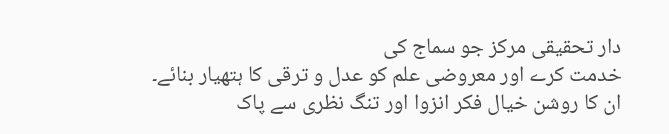دار تحقیقی مرکز جو سماج کی
خدمت کرے اور معروضی علم کو عدل و ترقی کا ہتھیار بنائے۔
ان کا روشن خیال فکر انزوا اور تنگ نظری سے پاک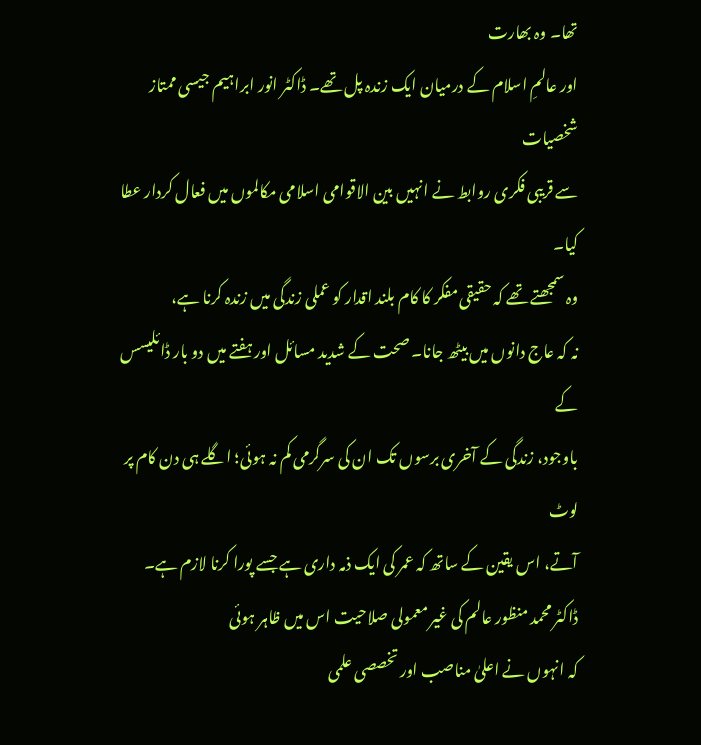تھا۔ وہ بھارت
اور عالمِ اسلام کے درمیان ایک زندہ پل تھے۔ ڈاکٹر انور ابراہیم جیسی ممتاز شخصیات
سے قریبی فکری روابط نے انہیں بین الاقوامی اسلامی مکالموں میں فعال کردار عطا کیا۔
وہ سمجھتے تھے کہ حقیقی مفکر کا کام بلند اقدار کو عملی زندگی میں زندہ کرنا ہے،
نہ کہ عاج دانوں میں بیٹھ جانا۔ صحت کے شدید مسائل اور ہفتے میں دو بار ڈائلیسس کے
باوجود، زندگی کے آخری برسوں تک ان کی سرگرمی کم نہ ہوئی؛ اگلے ہی دن کام پر لوٹ
آتے، اس یقین کے ساتھ کہ عمر کی ایک ذمہ داری ہے جسے پورا کرنا لازم ہے۔
ڈاکٹر محمد منظور عالم کی غیر معمولی صلاحیت اس میں ظاہر ہوئی
کہ انہوں نے اعلیٰ مناصب اور تخصصی علمی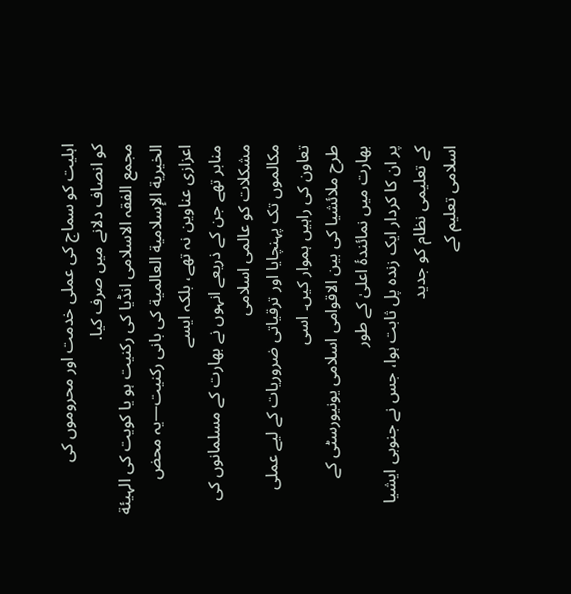اہلیت کو سماج کی عملی خدمت اور محروموں کی
کو انصاف دلانے میں صرف کیا.
مجمع الفقہ الاسلامی انڈیا کی رکنیت ہو یا کویت کی الہیئة
الخيرية الإسلامية العالمية کی بانی رکنیت—یہ محض اعزازی عناوین نہ تھے، بلکہ ایسے
منابر تھے جن کے ذریعے انہوں نے بھارت کے مسلمانوں کی مشکلات کو عالمی اسلامی
مکالموں تک پہنچایا اور ترقیاتی ضروریات کے لیے عملی تعاون کی راہیں ہموار کیں۔ اسی
طرح ملائشیا کی بین الاقوامی اسلامی یونیورسٹی کے بھارت میں نمائندۂ اعلیٰ کے طور
پر ان کا کردار ایک زندہ پل ثابت ہوا، جس نے جنوبی ایشیا کے تعلیمی نظام کو جدید
اسلامی تعلیم کے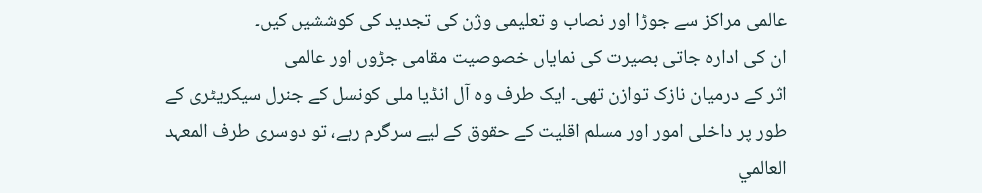عالمی مراکز سے جوڑا اور نصاب و تعلیمی وژن کی تجدید کی کوششیں کیں۔
ان کی ادارہ جاتی بصیرت کی نمایاں خصوصیت مقامی جڑوں اور عالمی
اثر کے درمیان نازک توازن تھی۔ ایک طرف وہ آل انڈیا ملی کونسل کے جنرل سیکریٹری کے
طور پر داخلی امور اور مسلم اقلیت کے حقوق کے لیے سرگرم رہے، تو دوسری طرف المعہد
العالمي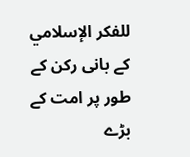للفكر الإسلامي کے بانی رکن کے طور پر امت کے بڑے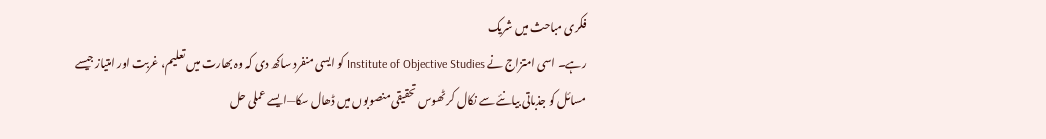فکری مباحث میں شریک
رہے۔ اسی امتزاج نے Institute of Objective Studies کو ایسی منفرد ساکھ دی کہ وہ بھارت میں تعلیم، غربت اور امتیاز جیسے
مسائل کو جذباتی بیانئے سے نکال کر ٹھوس تحقیقی منصوبوں میں ڈھال سکا—ایسے عملی حل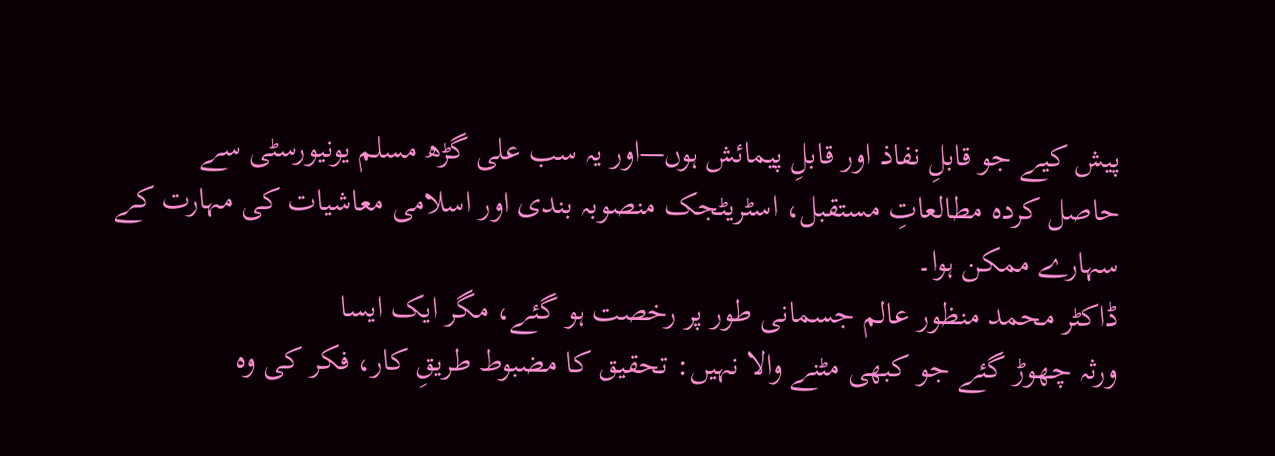پیش کیے جو قابلِ نفاذ اور قابلِ پیمائش ہوں—اور یہ سب علی گڑھ مسلم یونیورسٹی سے
حاصل کردہ مطالعاتِ مستقبل، اسٹریٹجک منصوبہ بندی اور اسلامی معاشیات کی مہارت کے
سہارے ممکن ہوا۔
ڈاکٹر محمد منظور عالم جسمانی طور پر رخصت ہو گئے، مگر ایک ایسا
ورثہ چھوڑ گئے جو کبھی مٹنے والا نہیں: تحقیق کا مضبوط طریقِ کار، فکر کی وہ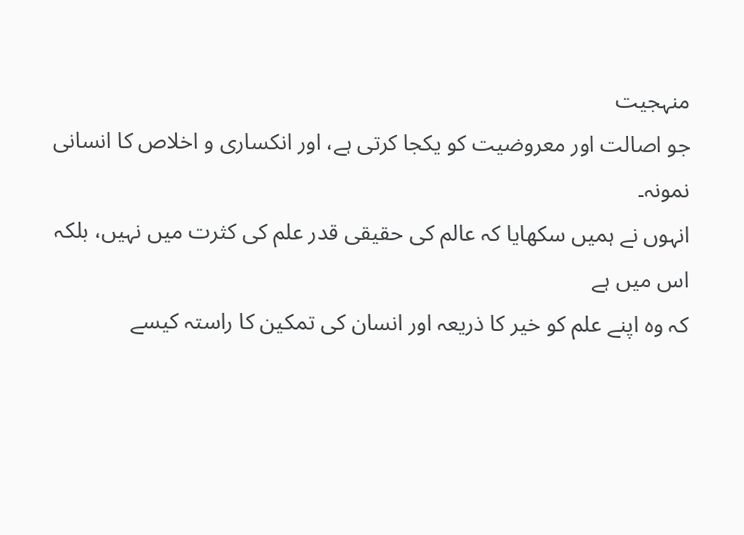منہجیت
جو اصالت اور معروضیت کو یکجا کرتی ہے، اور انکساری و اخلاص کا انسانی نمونہ۔
انہوں نے ہمیں سکھایا کہ عالم کی حقیقی قدر علم کی کثرت میں نہیں، بلکہ اس میں ہے
کہ وہ اپنے علم کو خیر کا ذریعہ اور انسان کی تمکین کا راستہ کیسے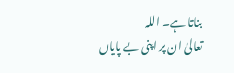بناتا ہے۔ اللہ
تعالیٰ ان پر اپنی بے پایاں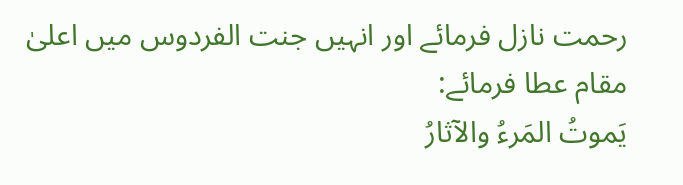رحمت نازل فرمائے اور انہیں جنت الفردوس میں اعلیٰ
مقام عطا فرمائے:
یَموتُ المَرءُ والآثارُ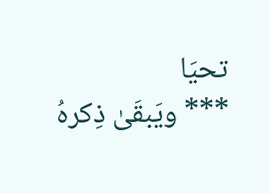تحيَا
*** ويَبقَىٰ ذِكرهُ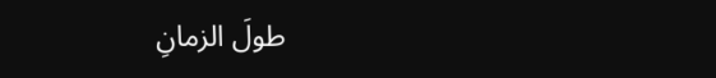طولَ الزمانِ